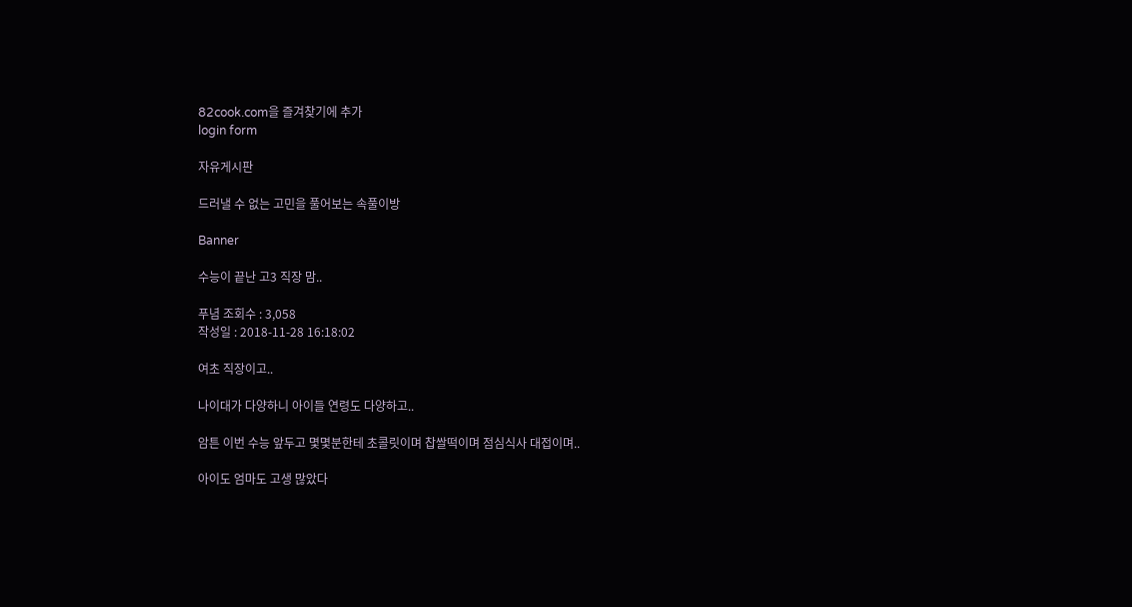82cook.com을 즐겨찾기에 추가
login form

자유게시판

드러낼 수 없는 고민을 풀어보는 속풀이방

Banner

수능이 끝난 고3 직장 맘..

푸념 조회수 : 3,058
작성일 : 2018-11-28 16:18:02

여초 직장이고..

나이대가 다양하니 아이들 연령도 다양하고..

암튼 이번 수능 앞두고 몇몇분한테 초콜릿이며 찹쌀떡이며 점심식사 대접이며..

아이도 엄마도 고생 많았다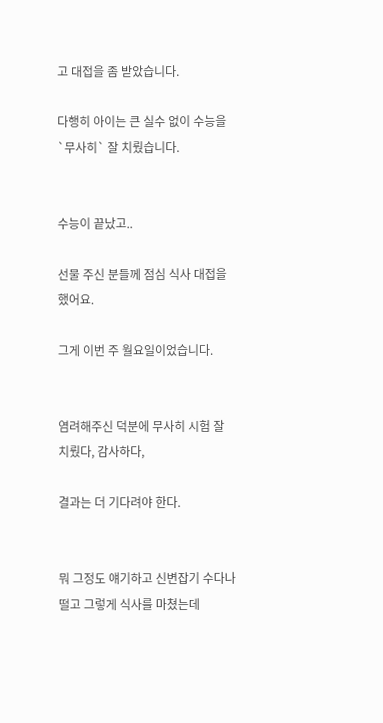고 대접을 좀 받았습니다.

다행히 아이는 큰 실수 없이 수능을 `무사히` 잘 치뤘습니다.


수능이 끝났고..

선물 주신 분들께 점심 식사 대접을 했어요.

그게 이번 주 월요일이었습니다.


염려해주신 덕분에 무사히 시험 잘 치뤘다, 감사하다,

결과는 더 기다려야 한다.


뭐 그정도 얘기하고 신변잡기 수다나 떨고 그렇게 식사를 마쳤는데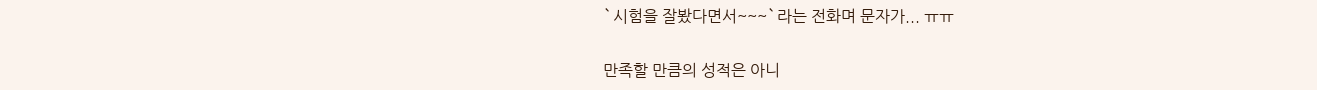`시험을 잘봤다면서~~~`라는 전화며 문자가... ㅠㅠ


만족할 만큼의 성적은 아니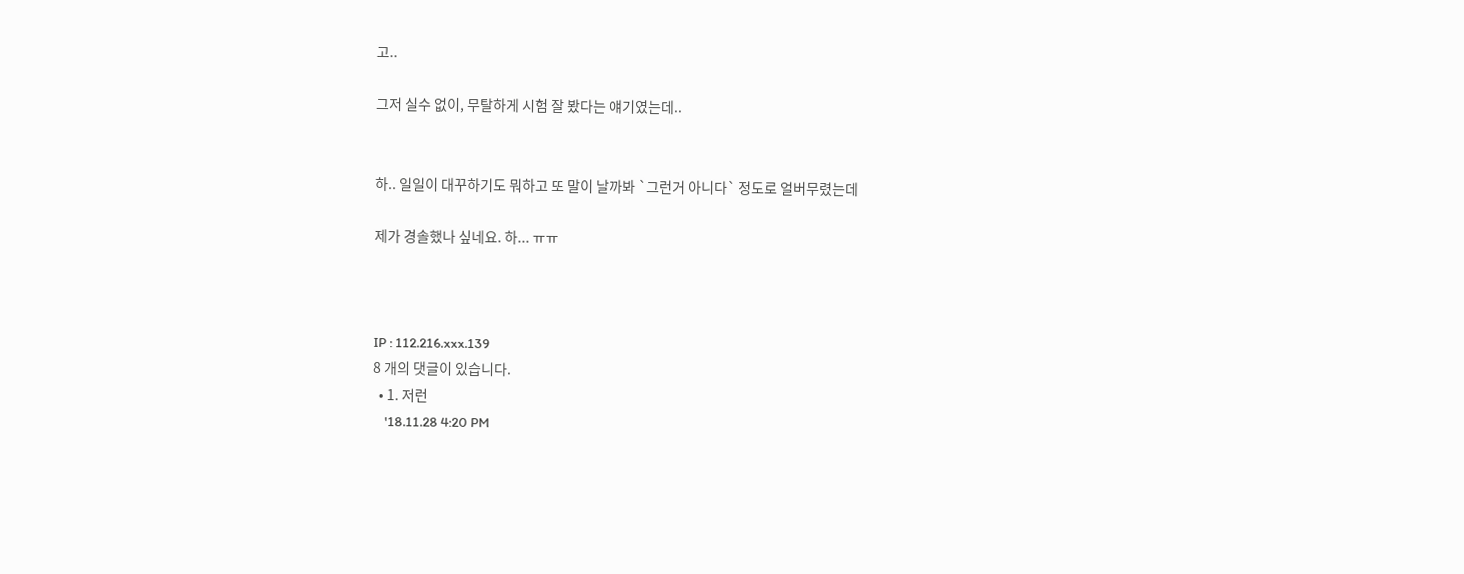고..

그저 실수 없이, 무탈하게 시험 잘 봤다는 얘기였는데..


하.. 일일이 대꾸하기도 뭐하고 또 말이 날까봐 `그런거 아니다` 정도로 얼버무렸는데

제가 경솔했나 싶네요. 하... ㅠㅠ



IP : 112.216.xxx.139
8 개의 댓글이 있습니다.
  • 1. 저런
    '18.11.28 4:20 PM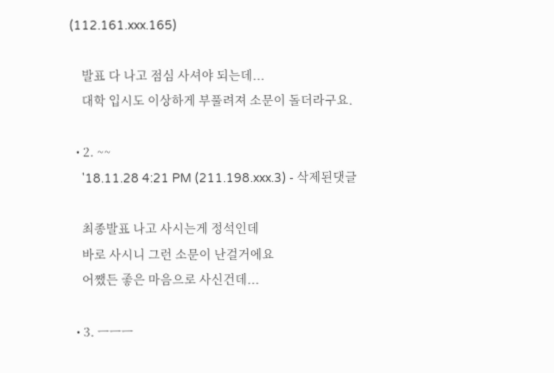(112.161.xxx.165)

    발표 다 나고 점심 사셔야 되는데...
    대학 입시도 이상하게 부풀려져 소문이 돌더라구요.

  • 2. ~~
    '18.11.28 4:21 PM (211.198.xxx.3) - 삭제된댓글

    최종발표 나고 사시는게 정석인데
    바로 사시니 그런 소문이 난걸거에요
    어쨌든 좋은 마음으로 사신건데...

  • 3. ㅡㅡㅡ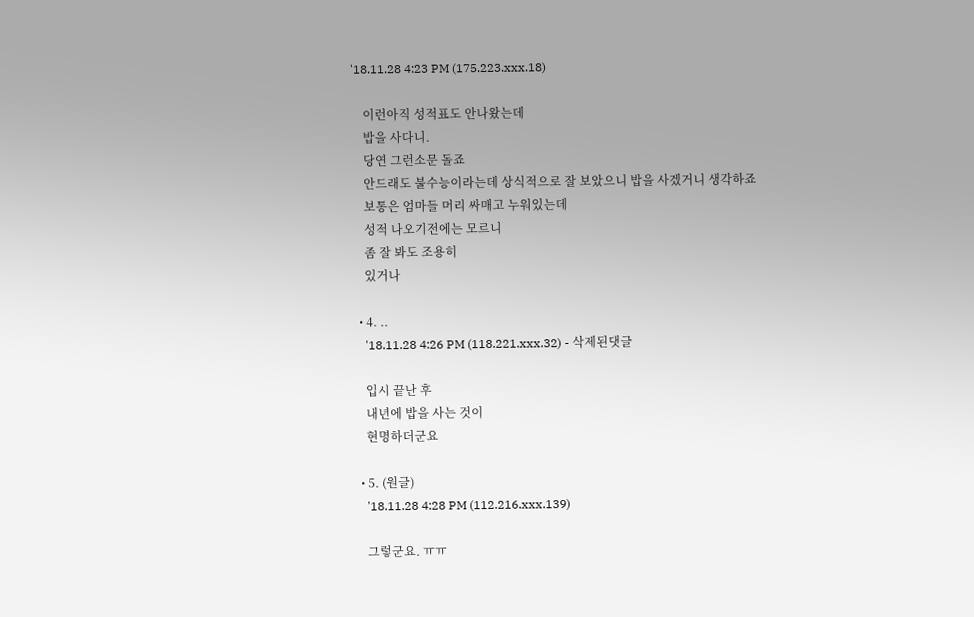'18.11.28 4:23 PM (175.223.xxx.18)

    이런아직 성적표도 안나왔는데
    밥을 사다니.
    당연 그런소문 돌죠
    안드래도 불수능이라는데 상식적으로 잘 보았으니 밥을 사겠거니 생각하죠
    보통은 엄마들 머리 싸매고 누워있는데
    성적 나오기전에는 모르니
    좀 잘 봐도 조용히
    있거나

  • 4. ..
    '18.11.28 4:26 PM (118.221.xxx.32) - 삭제된댓글

    입시 끝난 후
    내년에 밥을 사는 것이
    현명하더군요

  • 5. (원글)
    '18.11.28 4:28 PM (112.216.xxx.139)

    그렇군요. ㅠㅠ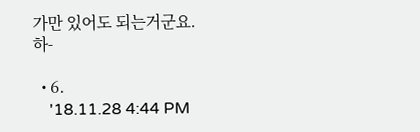가만 있어도 되는거군요. 하-

  • 6.
    '18.11.28 4:44 PM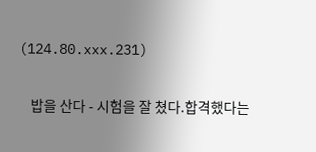(124.80.xxx.231)

    밥을 산다 - 시험을 잘 쳤다.합격했다는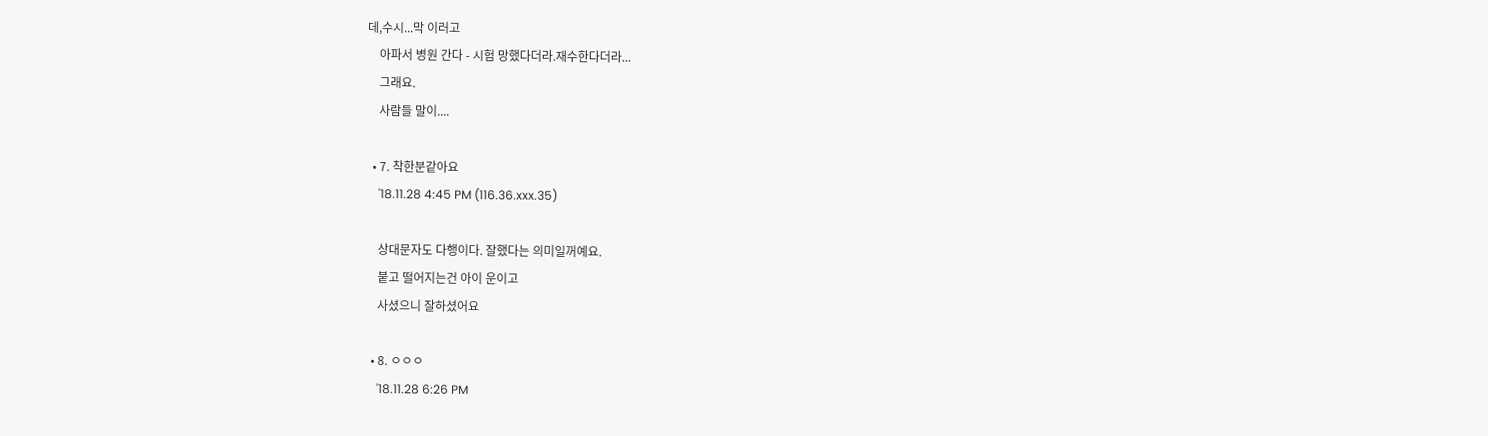데,수시...막 이러고
    아파서 병원 간다 - 시험 망했다더라.재수한다더라...
    그래요.
    사람들 말이....

  • 7. 착한분같아요
    '18.11.28 4:45 PM (116.36.xxx.35)

    상대문자도 다행이다. 잘했다는 의미일꺼예요.
    붙고 떨어지는건 아이 운이고
    사셨으니 잘하셨어요

  • 8. ㅇㅇㅇ
    '18.11.28 6:26 PM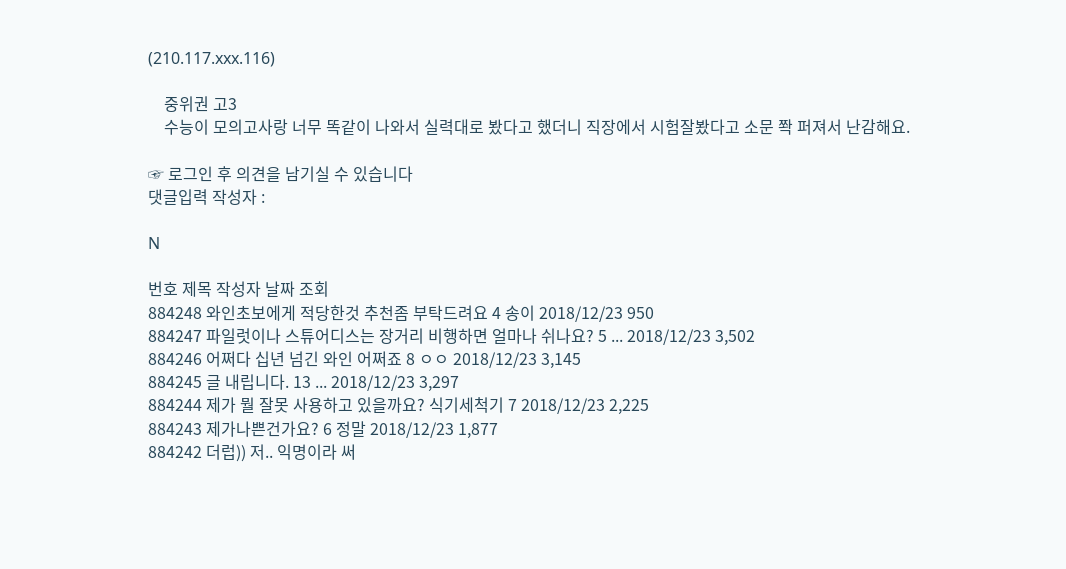(210.117.xxx.116)

    중위권 고3
    수능이 모의고사랑 너무 똑같이 나와서 실력대로 봤다고 했더니 직장에서 시험잘봤다고 소문 쫙 퍼져서 난감해요.

☞ 로그인 후 의견을 남기실 수 있습니다
댓글입력 작성자 :

N

번호 제목 작성자 날짜 조회
884248 와인초보에게 적당한것 추천좀 부탁드려요 4 송이 2018/12/23 950
884247 파일럿이나 스튜어디스는 장거리 비행하면 얼마나 쉬나요? 5 ... 2018/12/23 3,502
884246 어쩌다 십년 넘긴 와인 어쩌죠 8 ㅇㅇ 2018/12/23 3,145
884245 글 내립니다. 13 ... 2018/12/23 3,297
884244 제가 뭘 잘못 사용하고 있을까요? 식기세척기 7 2018/12/23 2,225
884243 제가나쁜건가요? 6 정말 2018/12/23 1,877
884242 더럽)) 저.. 익명이라 써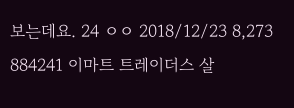보는데요. 24 ㅇㅇ 2018/12/23 8,273
884241 이마트 트레이더스 살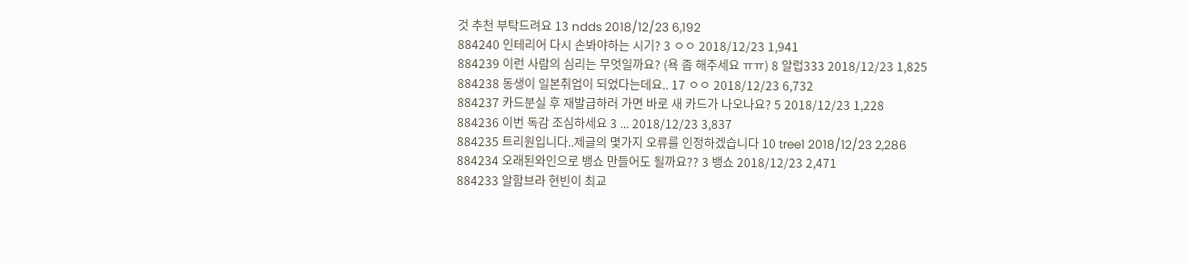것 추천 부탁드려요 13 ndds 2018/12/23 6,192
884240 인테리어 다시 손봐야하는 시기? 3 ㅇㅇ 2018/12/23 1,941
884239 이런 사람의 심리는 무엇일까요? (욕 좀 해주세요 ㅠㅠ) 8 알럽333 2018/12/23 1,825
884238 동생이 일본취업이 되었다는데요.. 17 ㅇㅇ 2018/12/23 6,732
884237 카드분실 후 재발급하러 가면 바로 새 카드가 나오나요? 5 2018/12/23 1,228
884236 이번 독감 조심하세요 3 ... 2018/12/23 3,837
884235 트리원입니다..제글의 몇가지 오류를 인정하겠습니다 10 tree1 2018/12/23 2,286
884234 오래된와인으로 뱅쇼 만들어도 될까요?? 3 뱅쇼 2018/12/23 2,471
884233 알함브라 현빈이 최교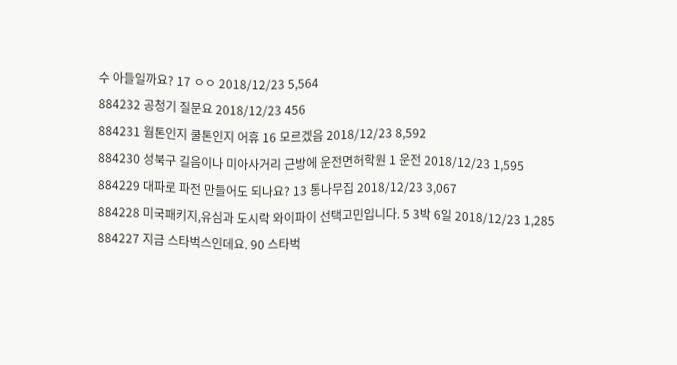수 아들일까요? 17 ㅇㅇ 2018/12/23 5,564
884232 공청기 질문요 2018/12/23 456
884231 웜톤인지 쿨톤인지 어휴 16 모르겠음 2018/12/23 8,592
884230 성북구 길음이나 미아사거리 근방에 운전면허학원 1 운전 2018/12/23 1,595
884229 대파로 파전 만들어도 되나요? 13 통나무집 2018/12/23 3,067
884228 미국패키지,유심과 도시락 와이파이 선택고민입니다. 5 3박 6일 2018/12/23 1,285
884227 지금 스타벅스인데요. 90 스타벅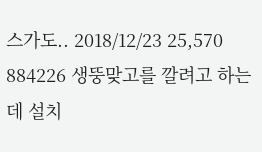스가도.. 2018/12/23 25,570
884226 생뚱맞고를 깔려고 하는데 설치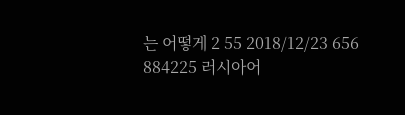는 어떻게 2 55 2018/12/23 656
884225 러시아어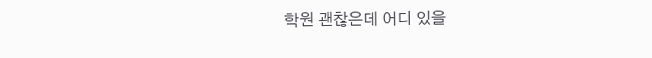학원 괜찮은데 어디 있을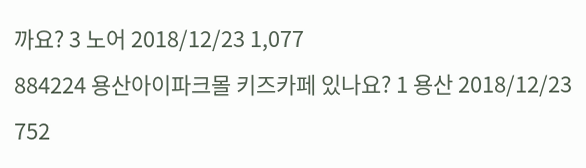까요? 3 노어 2018/12/23 1,077
884224 용산아이파크몰 키즈카페 있나요? 1 용산 2018/12/23 752